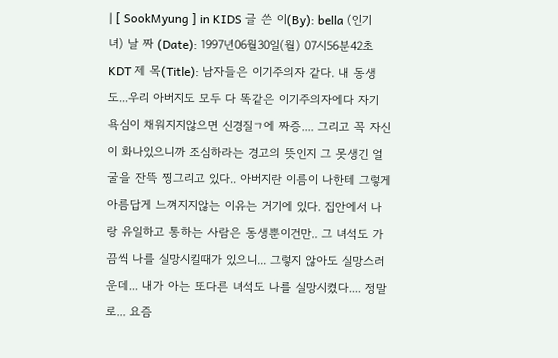| [ SookMyung ] in KIDS 글 쓴 이(By): bella (인기녀) 날 짜 (Date): 1997년06월30일(월) 07시56분42초 KDT 제 목(Title): 남자들은 이기주의자 같다. 내 동생도...우리 아버지도 모두 다 똑같은 이기주의자에다 자기 욕심이 채워지지않으면 신경질ㄱ에 짜증.... 그리고 꼭 자신이 화나있으니까 조심하라는 경고의 뜻인지 그 못생긴 얼굴을 잔뜩 찡그리고 있다.. 아버지란 이름이 나한테 그렇게 아름답게 느껴지지않는 이유는 거기에 있다. 집안에서 나랑 유일하고 통하는 사람은 동생뿐이건만.. 그 녀석도 가끔씩 나를 실망시킬때가 있으니... 그렇지 않아도 실망스러운데... 내가 아는 또다른 녀석도 나를 실망시켰다.... 정말로... 요즘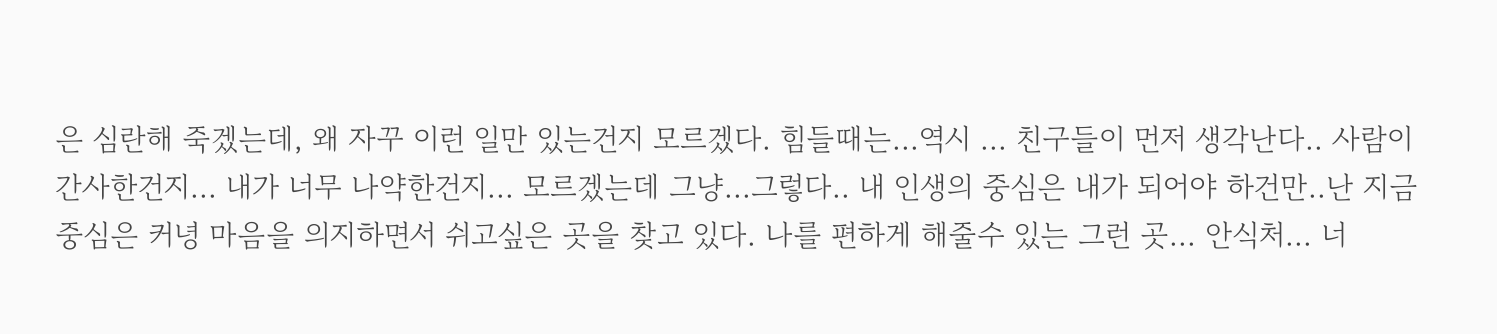은 심란해 죽겠는데, 왜 자꾸 이런 일만 있는건지 모르겠다. 힘들때는...역시 ... 친구들이 먼저 생각난다.. 사람이 간사한건지... 내가 너무 나약한건지... 모르겠는데 그냥...그렇다.. 내 인생의 중심은 내가 되어야 하건만..난 지금 중심은 커녕 마음을 의지하면서 쉬고싶은 곳을 찾고 있다. 나를 편하게 해줄수 있는 그런 곳... 안식처... 너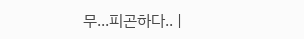무...피곤하다.. |